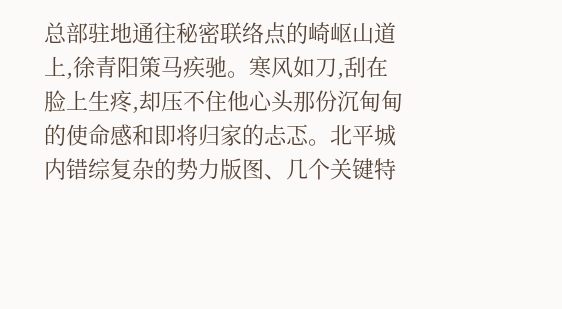总部驻地通往秘密联络点的崎岖山道上,徐青阳策马疾驰。寒风如刀,刮在脸上生疼,却压不住他心头那份沉甸甸的使命感和即将归家的忐忑。北平城内错综复杂的势力版图、几个关键特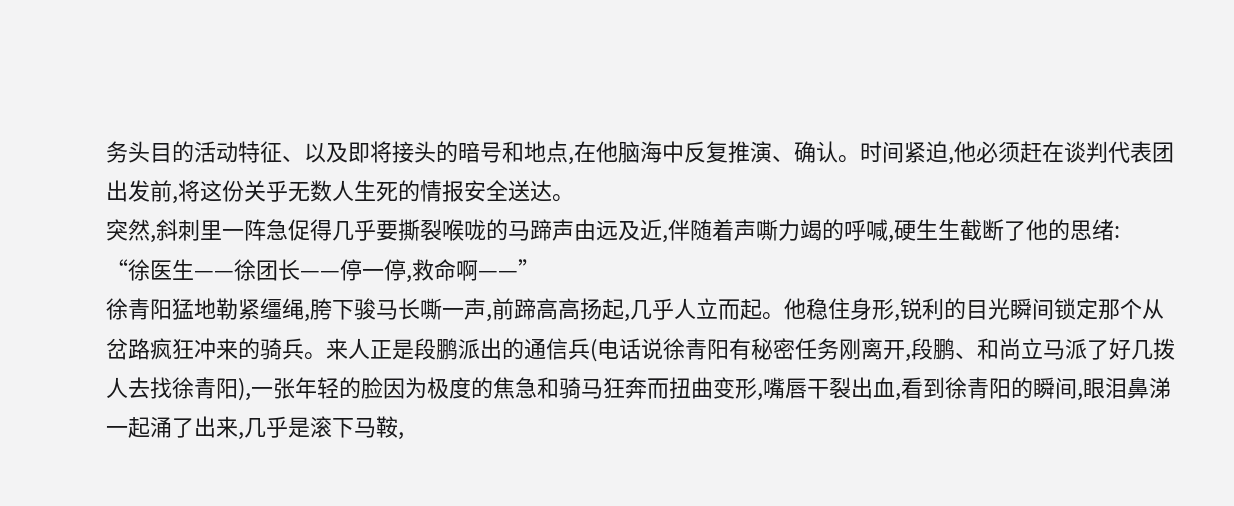务头目的活动特征、以及即将接头的暗号和地点,在他脑海中反复推演、确认。时间紧迫,他必须赶在谈判代表团出发前,将这份关乎无数人生死的情报安全送达。
突然,斜刺里一阵急促得几乎要撕裂喉咙的马蹄声由远及近,伴随着声嘶力竭的呼喊,硬生生截断了他的思绪:
“徐医生——徐团长——停一停,救命啊——”
徐青阳猛地勒紧缰绳,胯下骏马长嘶一声,前蹄高高扬起,几乎人立而起。他稳住身形,锐利的目光瞬间锁定那个从岔路疯狂冲来的骑兵。来人正是段鹏派出的通信兵(电话说徐青阳有秘密任务刚离开,段鹏、和尚立马派了好几拨人去找徐青阳),一张年轻的脸因为极度的焦急和骑马狂奔而扭曲变形,嘴唇干裂出血,看到徐青阳的瞬间,眼泪鼻涕一起涌了出来,几乎是滚下马鞍,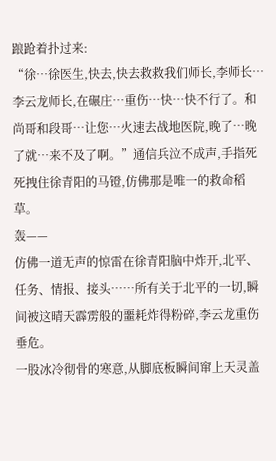踉跄着扑过来:
“徐…徐医生,快去,快去救救我们师长,李师长…李云龙师长,在碾庄…重伤…快…快不行了。和尚哥和段哥…让您…火速去战地医院,晚了…晚了就…来不及了啊。”通信兵泣不成声,手指死死拽住徐青阳的马镫,仿佛那是唯一的救命稻草。
轰——
仿佛一道无声的惊雷在徐青阳脑中炸开,北平、任务、情报、接头……所有关于北平的一切,瞬间被这晴天霹雳般的噩耗炸得粉碎,李云龙重伤垂危。
一股冰冷彻骨的寒意,从脚底板瞬间窜上天灵盖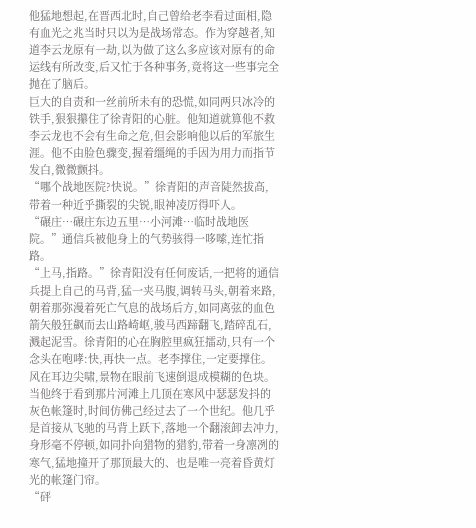他猛地想起,在晋西北时,自己曾给老李看过面相,隐有血光之兆当时只以为是战场常态。作为穿越者,知道李云龙原有一劫,以为做了这么多应该对原有的命运线有所改变,后又忙于各种事务,竟将这一些事完全抛在了脑后。
巨大的自责和一丝前所未有的恐慌,如同两只冰冷的铁手,狠狠攥住了徐青阳的心脏。他知道就算他不救李云龙也不会有生命之危,但会影响他以后的军旅生涯。他不由脸色骤变,握着缰绳的手因为用力而指节发白,微微颤抖。
“哪个战地医院?快说。”徐青阳的声音陡然拔高,带着一种近乎撕裂的尖锐,眼神凌厉得吓人。
“碾庄…碾庄东边五里…小河滩…临时战地医院。”通信兵被他身上的气势骇得一哆嗦,连忙指路。
“上马,指路。”徐青阳没有任何废话,一把将的通信兵提上自己的马背,猛一夹马腹,调转马头,朝着来路,朝着那弥漫着死亡气息的战场后方,如同离弦的血色箭矢般狂飙而去山路崎岖,骏马西蹄翻飞,踏碎乱石,溅起泥雪。徐青阳的心在胸腔里疯狂擂动,只有一个念头在咆哮:快,再快一点。老李撑住,一定要撑住。
风在耳边尖啸,景物在眼前飞速倒退成模糊的色块。当他终于看到那片河滩上几顶在寒风中瑟瑟发抖的灰色帐篷时,时间仿佛己经过去了一个世纪。他几乎是首接从飞驰的马背上跃下,落地一个翻滚卸去冲力,身形毫不停顿,如同扑向猎物的猎豹,带着一身凛冽的寒气,猛地撞开了那顶最大的、也是唯一亮着昏黄灯光的帐篷门帘。
“砰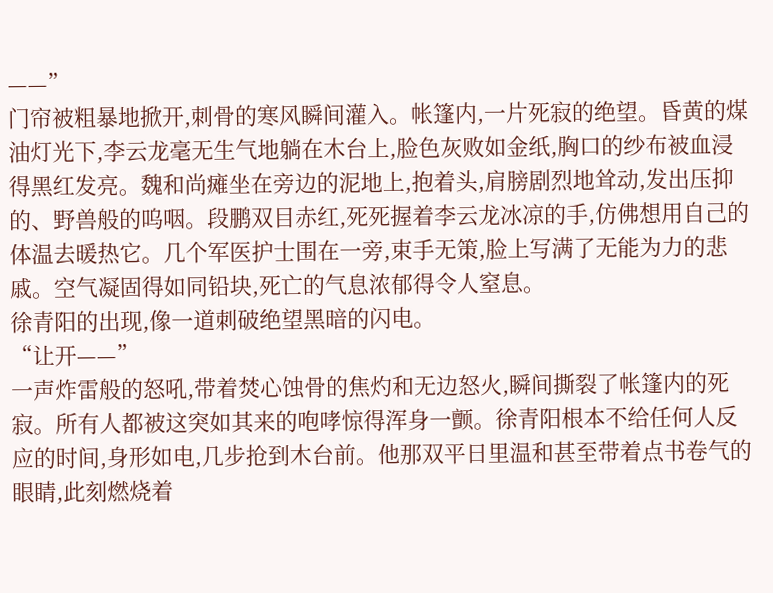——”
门帘被粗暴地掀开,刺骨的寒风瞬间灌入。帐篷内,一片死寂的绝望。昏黄的煤油灯光下,李云龙毫无生气地躺在木台上,脸色灰败如金纸,胸口的纱布被血浸得黑红发亮。魏和尚瘫坐在旁边的泥地上,抱着头,肩膀剧烈地耸动,发出压抑的、野兽般的呜咽。段鹏双目赤红,死死握着李云龙冰凉的手,仿佛想用自己的体温去暖热它。几个军医护士围在一旁,束手无策,脸上写满了无能为力的悲戚。空气凝固得如同铅块,死亡的气息浓郁得令人窒息。
徐青阳的出现,像一道刺破绝望黑暗的闪电。
“让开——”
一声炸雷般的怒吼,带着焚心蚀骨的焦灼和无边怒火,瞬间撕裂了帐篷内的死寂。所有人都被这突如其来的咆哮惊得浑身一颤。徐青阳根本不给任何人反应的时间,身形如电,几步抢到木台前。他那双平日里温和甚至带着点书卷气的眼睛,此刻燃烧着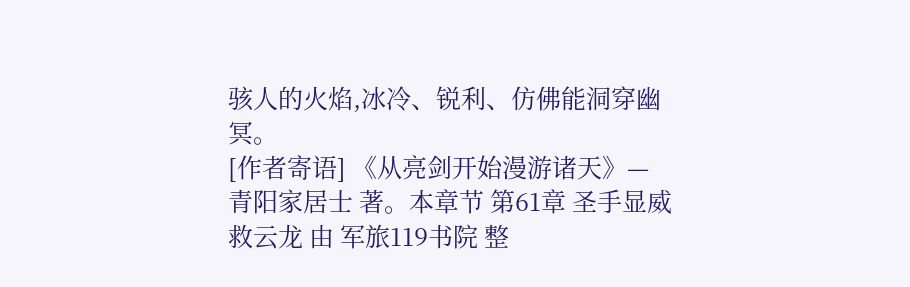骇人的火焰,冰冷、锐利、仿佛能洞穿幽冥。
[作者寄语] 《从亮剑开始漫游诸天》— 青阳家居士 著。本章节 第61章 圣手显威救云龙 由 军旅119书院 整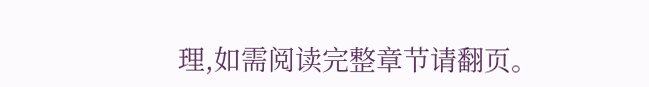理,如需阅读完整章节请翻页。